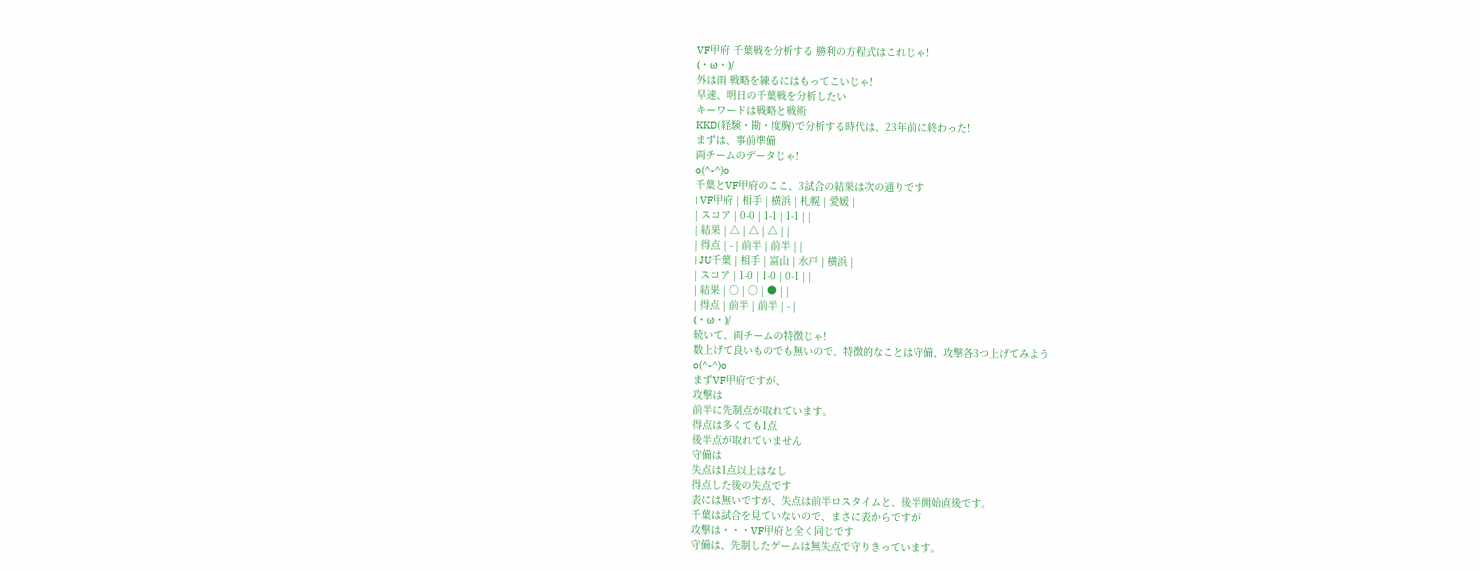VF甲府 千葉戦を分析する 勝利の方程式はこれじゃ!
(・ω・)/
外は雨 戦略を練るにはもってこいじゃ!
早速、明日の千葉戦を分析したい
キーワードは戦略と戦術
KKD(経験・勘・度胸)で分析する時代は、23年前に終わった!
まずは、事前準備
両チームのデータじゃ!
o(^-^)o
千葉とVF甲府のここ、3試合の結果は次の通りです
| VF甲府 | 相手 | 横浜 | 札幌 | 愛媛 |
| スコア | 0-0 | 1-1 | 1-1 | |
| 結果 | △ | △ | △ | |
| 得点 | - | 前半 | 前半 | |
| JU千葉 | 相手 | 富山 | 水戸 | 横浜 |
| スコア | 1-0 | 1-0 | 0-1 | |
| 結果 | ○ | ○ | ● | |
| 得点 | 前半 | 前半 | - |
(・ω・)/
続いて、両チームの特徴じゃ!
数上げて良いものでも無いので、特徴的なことは守備、攻撃各3つ上げてみよう
o(^-^)o
まずVF甲府ですが、
攻撃は
前半に先制点が取れています。
得点は多くても1点
後半点が取れていません
守備は
失点は1点以上はなし
得点した後の失点です
表には無いですが、失点は前半ロスタイムと、後半開始直後です。
千葉は試合を見ていないので、まさに表からですが
攻撃は・・・VF甲府と全く同じです
守備は、先制したゲームは無失点で守りきっています。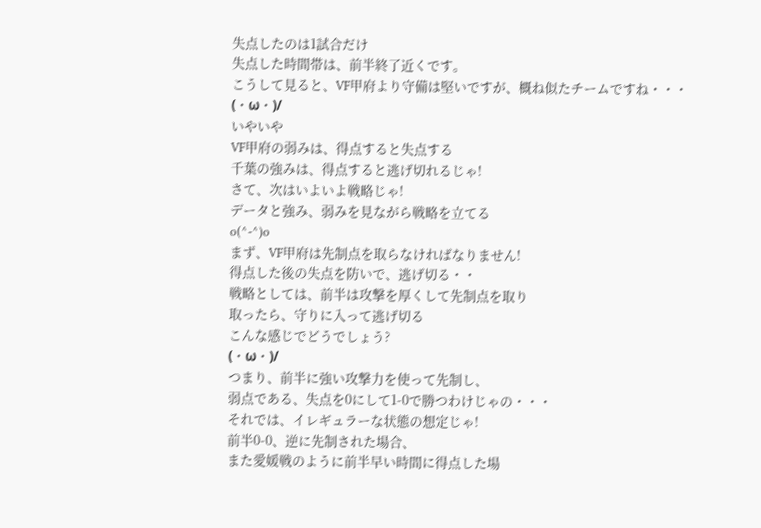失点したのは1試合だけ
失点した時間帯は、前半終了近くです。
こうして見ると、VF甲府より守備は堅いですが、概ね似たチームですね・・・
(・ω・)/
いやいや
VF甲府の弱みは、得点すると失点する
千葉の強みは、得点すると逃げ切れるじゃ!
さて、次はいよいよ戦略じゃ!
データと強み、弱みを見ながら戦略を立てる
o(^-^)o
まず、VF甲府は先制点を取らなければなりません!
得点した後の失点を防いで、逃げ切る・・
戦略としては、前半は攻撃を厚くして先制点を取り
取ったら、守りに入って逃げ切る
こんな感じでどうでしょう?
(・ω・)/
つまり、前半に強い攻撃力を使って先制し、
弱点である、失点を0にして1-0で勝つわけじゃの・・・
それでは、イレギュラーな状態の想定じゃ!
前半0-0、逆に先制された場合、
また愛媛戦のように前半早い時間に得点した場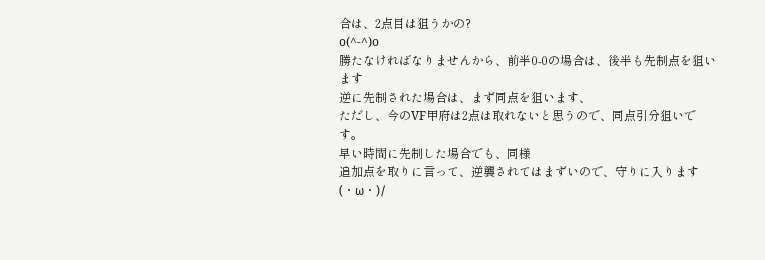合は、2点目は狙うかの?
o(^-^)o
勝たなければなりませんから、前半0-0の場合は、後半も先制点を狙います
逆に先制された場合は、まず同点を狙います、
ただし、今のVF甲府は2点は取れないと思うので、同点引分狙いです。
早い時間に先制した場合でも、同様
追加点を取りに言って、逆襲されてはまずいので、守りに入ります
(・ω・)/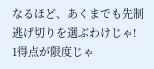なるほど、あくまでも先制逃げ切りを選ぶわけじゃ!
1得点が限度じゃ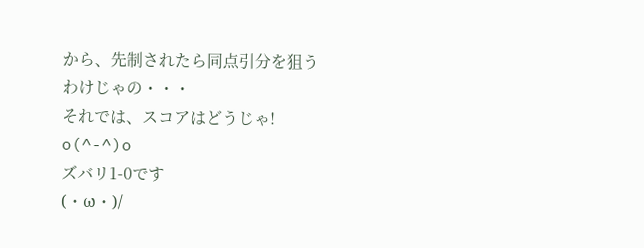から、先制されたら同点引分を狙うわけじゃの・・・
それでは、スコアはどうじゃ!
o(^-^)o
ズバリ1-0です
(・ω・)/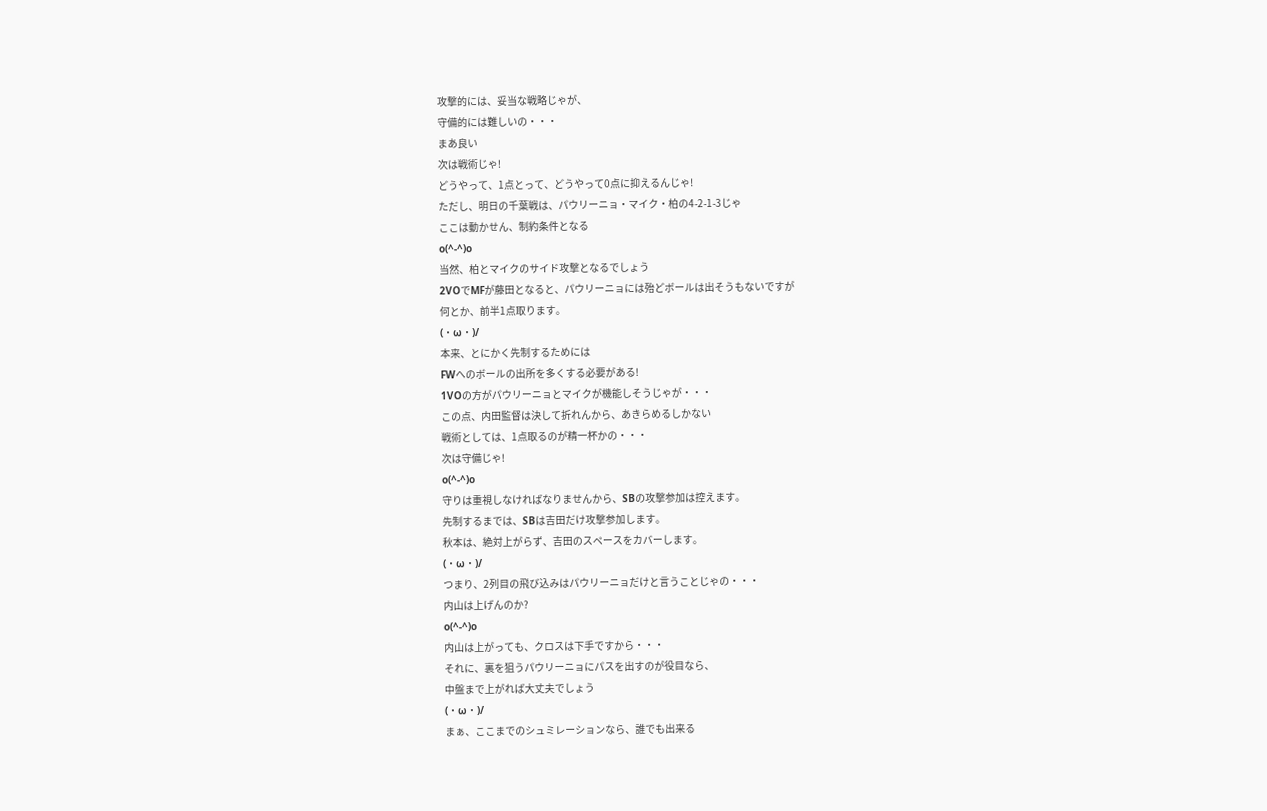攻撃的には、妥当な戦略じゃが、
守備的には難しいの・・・
まあ良い
次は戦術じゃ!
どうやって、1点とって、どうやって0点に抑えるんじゃ!
ただし、明日の千葉戦は、パウリーニョ・マイク・柏の4-2-1-3じゃ
ここは動かせん、制約条件となる
o(^-^)o
当然、柏とマイクのサイド攻撃となるでしょう
2VOでMFが藤田となると、パウリーニョには殆どボールは出そうもないですが
何とか、前半1点取ります。
(・ω・)/
本来、とにかく先制するためには
FWへのボールの出所を多くする必要がある!
1VOの方がパウリーニョとマイクが機能しそうじゃが・・・
この点、内田監督は決して折れんから、あきらめるしかない
戦術としては、1点取るのが精一杯かの・・・
次は守備じゃ!
o(^-^)o
守りは重視しなければなりませんから、SBの攻撃参加は控えます。
先制するまでは、SBは吉田だけ攻撃参加します。
秋本は、絶対上がらず、吉田のスペースをカバーします。
(・ω・)/
つまり、2列目の飛び込みはパウリーニョだけと言うことじゃの・・・
内山は上げんのか?
o(^-^)o
内山は上がっても、クロスは下手ですから・・・
それに、裏を狙うパウリーニョにパスを出すのが役目なら、
中盤まで上がれば大丈夫でしょう
(・ω・)/
まぁ、ここまでのシュミレーションなら、誰でも出来る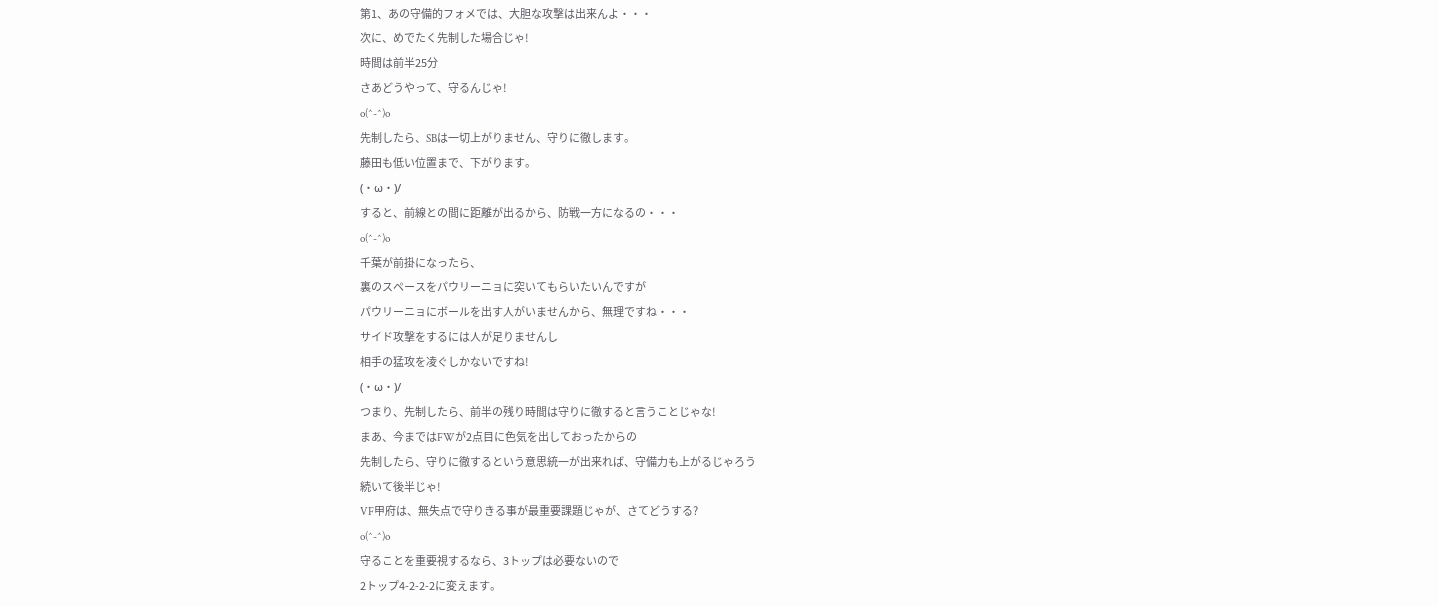第1、あの守備的フォメでは、大胆な攻撃は出来んよ・・・
次に、めでたく先制した場合じゃ!
時間は前半25分
さあどうやって、守るんじゃ!
o(^-^)o
先制したら、SBは一切上がりません、守りに徹します。
藤田も低い位置まで、下がります。
(・ω・)/
すると、前線との間に距離が出るから、防戦一方になるの・・・
o(^-^)o
千葉が前掛になったら、
裏のスペースをパウリーニョに突いてもらいたいんですが
パウリーニョにボールを出す人がいませんから、無理ですね・・・
サイド攻撃をするには人が足りませんし
相手の猛攻を凌ぐしかないですね!
(・ω・)/
つまり、先制したら、前半の残り時間は守りに徹すると言うことじゃな!
まあ、今まではFWが2点目に色気を出しておったからの
先制したら、守りに徹するという意思統一が出来れば、守備力も上がるじゃろう
続いて後半じゃ!
VF甲府は、無失点で守りきる事が最重要課題じゃが、さてどうする?
o(^-^)o
守ることを重要視するなら、3トップは必要ないので
2トップ4-2-2-2に変えます。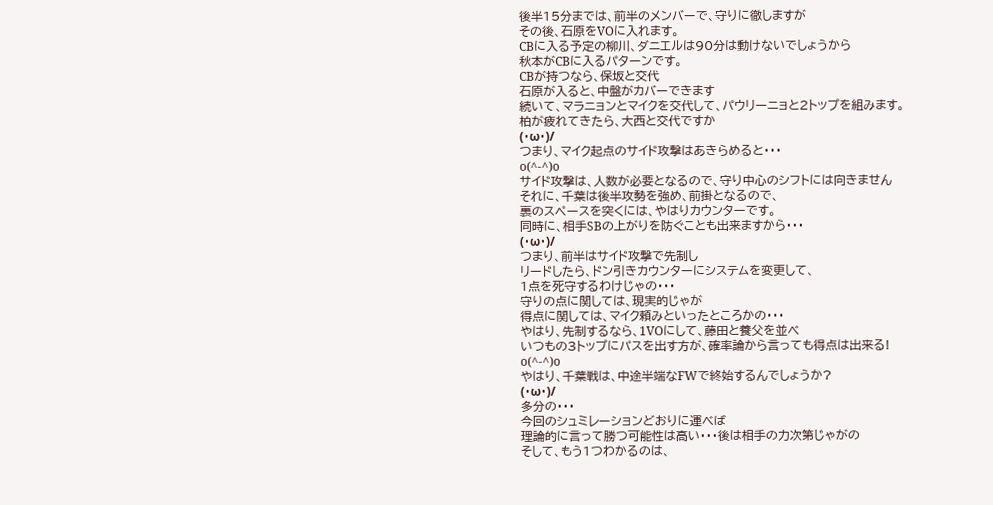後半15分までは、前半のメンバーで、守りに徹しますが
その後、石原をVOに入れます。
CBに入る予定の柳川、ダニエルは90分は動けないでしょうから
秋本がCBに入るパターンです。
CBが持つなら、保坂と交代
石原が入ると、中盤がカバーできます
続いて、マラニョンとマイクを交代して、パウリーニョと2トップを組みます。
柏が疲れてきたら、大西と交代ですか
(・ω・)/
つまり、マイク起点のサイド攻撃はあきらめると・・・
o(^-^)o
サイド攻撃は、人数が必要となるので、守り中心のシフトには向きません
それに、千葉は後半攻勢を強め、前掛となるので、
裏のスペースを突くには、やはりカウンターです。
同時に、相手SBの上がりを防ぐことも出来ますから・・・
(・ω・)/
つまり、前半はサイド攻撃で先制し
リードしたら、ドン引きカウンターにシステムを変更して、
1点を死守するわけじゃの・・・
守りの点に関しては、現実的じゃが
得点に関しては、マイク頼みといったところかの・・・
やはり、先制するなら、1VOにして、藤田と養父を並べ
いつもの3トップにパスを出す方が、確率論から言っても得点は出来る!
o(^-^)o
やはり、千葉戦は、中途半端なFWで終始するんでしょうか?
(・ω・)/
多分の・・・
今回のシュミレーションどおりに運べば
理論的に言って勝つ可能性は高い・・・後は相手の力次第じゃがの
そして、もう1つわかるのは、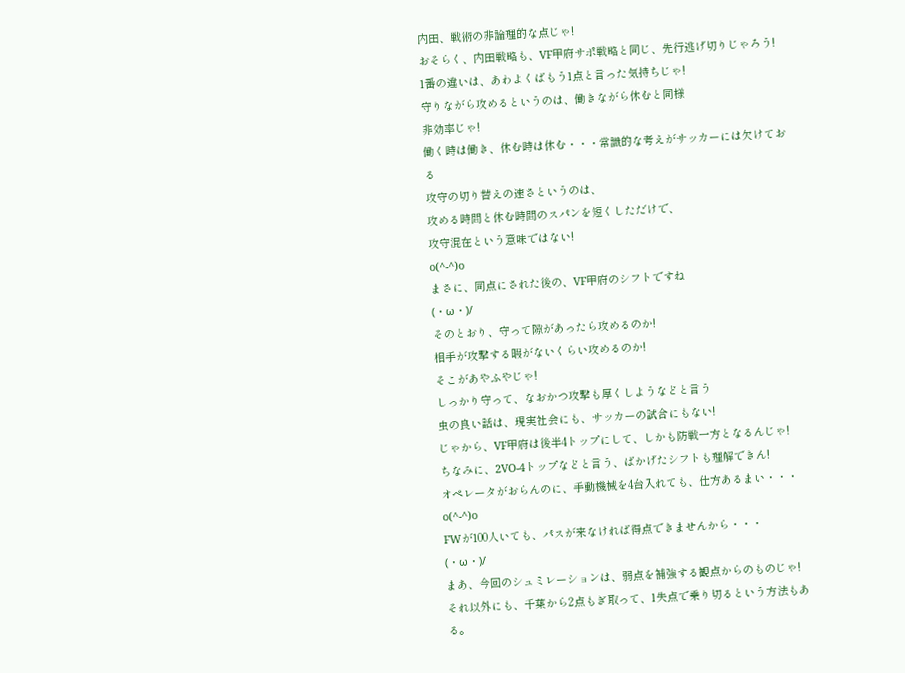内田、戦術の非論理的な点じゃ!
おそらく、内田戦略も、VF甲府サポ戦略と同じ、先行逃げ切りじゃろう!
1番の違いは、あわよくばもう1点と言った気持ちじゃ!
守りながら攻めるというのは、働きながら休むと同様
非効率じゃ!
働く時は働き、休む時は休む・・・常識的な考えがサッカーには欠けておる
攻守の切り替えの速さというのは、
攻める時間と休む時間のスパンを短くしただけで、
攻守混在という意味ではない!
o(^-^)o
まさに、同点にされた後の、VF甲府のシフトですね
(・ω・)/
そのとおり、守って隙があったら攻めるのか!
相手が攻撃する暇がないくらい攻めるのか!
そこがあやふやじゃ!
しっかり守って、なおかつ攻撃も厚くしようなどと言う
虫の良い話は、現実社会にも、サッカーの試合にもない!
じゃから、VF甲府は後半4トップにして、しかも防戦一方となるんじゃ!
ちなみに、2VO-4トップなどと言う、ばかげたシフトも理解できん!
オペレータがおらんのに、手動機械を4台入れても、仕方あるまい・・・
o(^-^)o
FWが100人いても、パスが来なければ得点できませんから・・・
(・ω・)/
まあ、今回のシュミレーションは、弱点を補強する観点からのものじゃ!
それ以外にも、千葉から2点もぎ取って、1失点で乗り切るという方法もある。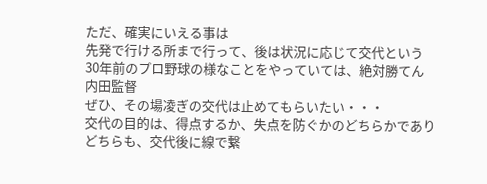ただ、確実にいえる事は
先発で行ける所まで行って、後は状況に応じて交代という
30年前のプロ野球の様なことをやっていては、絶対勝てん
内田監督
ぜひ、その場凌ぎの交代は止めてもらいたい・・・
交代の目的は、得点するか、失点を防ぐかのどちらかであり
どちらも、交代後に線で繋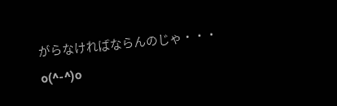がらなければならんのじゃ・・・
o(^-^)o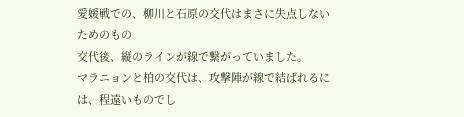愛媛戦での、柳川と石原の交代はまさに失点しないためのもの
交代後、縦のラインが線で繋がっていました。
マラニョンと柏の交代は、攻撃陣が線で結ばれるには、程遠いものでし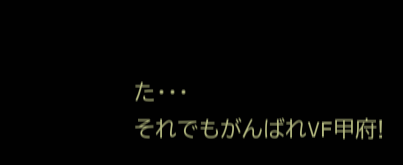た・・・
それでもがんばれVF甲府!